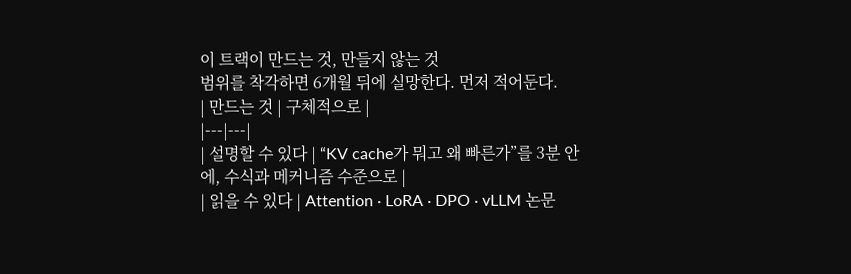이 트랙이 만드는 것, 만들지 않는 것
범위를 착각하면 6개월 뒤에 실망한다. 먼저 적어둔다.
| 만드는 것 | 구체적으로 |
|---|---|
| 설명할 수 있다 | “KV cache가 뭐고 왜 빠른가”를 3분 안에, 수식과 메커니즘 수준으로 |
| 읽을 수 있다 | Attention · LoRA · DPO · vLLM 논문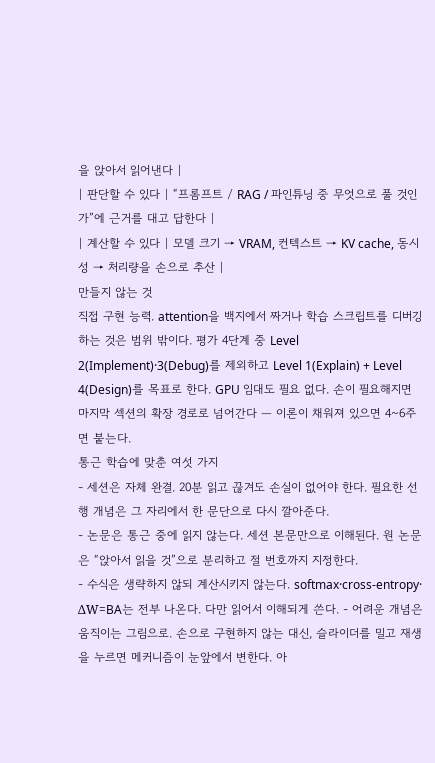을 앉아서 읽어낸다 |
| 판단할 수 있다 | “프롬프트 / RAG / 파인튜닝 중 무엇으로 풀 것인가”에 근거를 대고 답한다 |
| 계산할 수 있다 | 모델 크기 → VRAM, 컨텍스트 → KV cache, 동시성 → 처리량을 손으로 추산 |
만들지 않는 것
직접 구현 능력. attention을 백지에서 짜거나 학습 스크립트를 디버깅하는 것은 범위 밖이다. 평가 4단계 중 Level 2(Implement)·3(Debug)를 제외하고 Level 1(Explain) + Level 4(Design)를 목표로 한다. GPU 임대도 필요 없다. 손이 필요해지면 마지막 섹션의 확장 경로로 넘어간다 — 이론이 채워져 있으면 4~6주면 붙는다.
통근 학습에 맞춘 여섯 가지
- 세션은 자체 완결. 20분 읽고 끊겨도 손실이 없어야 한다. 필요한 선행 개념은 그 자리에서 한 문단으로 다시 깔아준다.
- 논문은 통근 중에 읽지 않는다. 세션 본문만으로 이해된다. 원 논문은 “앉아서 읽을 것”으로 분리하고 절 번호까지 지정한다.
- 수식은 생략하지 않되 계산시키지 않는다. softmax·cross-entropy·
ΔW=BA는 전부 나온다. 다만 읽어서 이해되게 쓴다. - 어려운 개념은 움직이는 그림으로. 손으로 구현하지 않는 대신, 슬라이더를 밀고 재생을 누르면 메커니즘이 눈앞에서 변한다. 아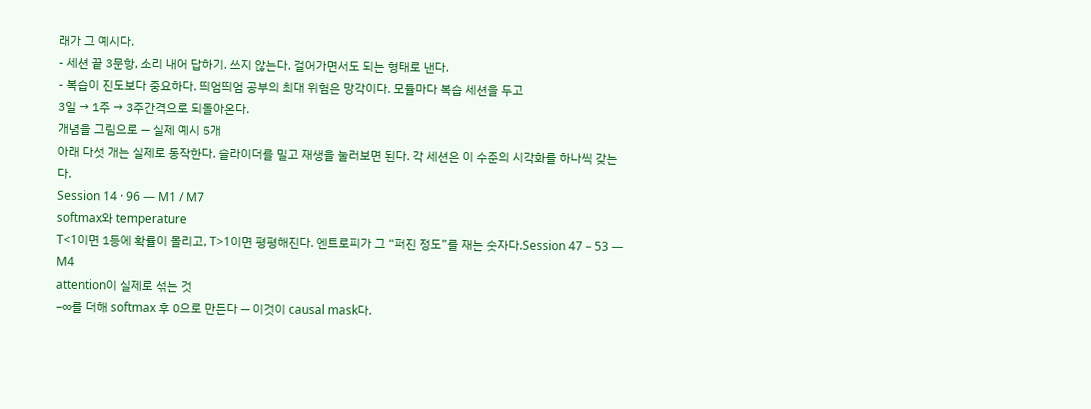래가 그 예시다.
- 세션 끝 3문항, 소리 내어 답하기. 쓰지 않는다. 걸어가면서도 되는 형태로 낸다.
- 복습이 진도보다 중요하다. 띄엄띄엄 공부의 최대 위험은 망각이다. 모듈마다 복습 세션을 두고
3일 → 1주 → 3주간격으로 되돌아온다.
개념을 그림으로 — 실제 예시 5개
아래 다섯 개는 실제로 동작한다. 슬라이더를 밀고 재생을 눌러보면 된다. 각 세션은 이 수준의 시각화를 하나씩 갖는다.
Session 14 · 96 — M1 / M7
softmax와 temperature
T<1이면 1등에 확률이 몰리고, T>1이면 평평해진다. 엔트로피가 그 “퍼진 정도”를 재는 숫자다.Session 47 – 53 — M4
attention이 실제로 섞는 것
−∞를 더해 softmax 후 0으로 만든다 — 이것이 causal mask다.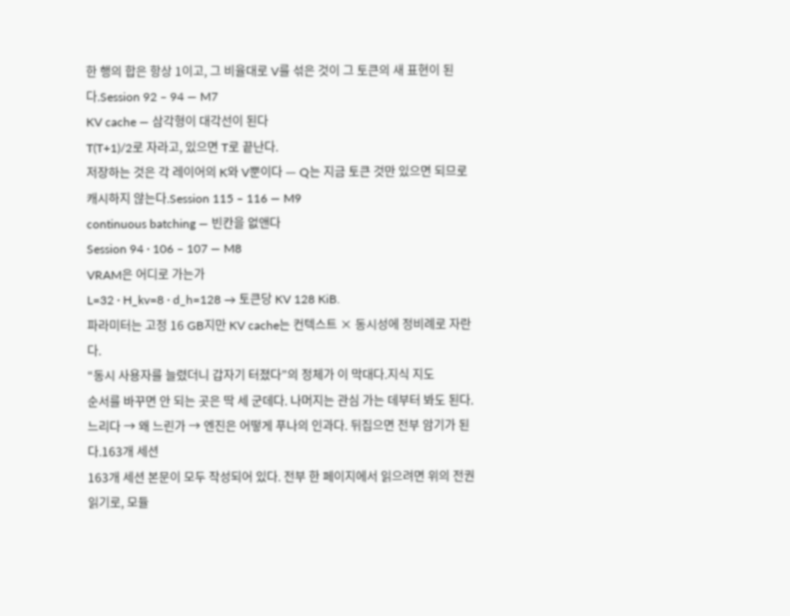한 행의 합은 항상 1이고, 그 비율대로 V를 섞은 것이 그 토큰의 새 표현이 된다.Session 92 – 94 — M7
KV cache — 삼각형이 대각선이 된다
T(T+1)/2로 자라고, 있으면 T로 끝난다.
저장하는 것은 각 레이어의 K와 V뿐이다 — Q는 지금 토큰 것만 있으면 되므로 캐시하지 않는다.Session 115 – 116 — M9
continuous batching — 빈칸을 없앤다
Session 94 · 106 – 107 — M8
VRAM은 어디로 가는가
L=32 · H_kv=8 · d_h=128 → 토큰당 KV 128 KiB.
파라미터는 고정 16 GB지만 KV cache는 컨텍스트 × 동시성에 정비례로 자란다.
“동시 사용자를 늘렸더니 갑자기 터졌다”의 정체가 이 막대다.지식 지도
순서를 바꾸면 안 되는 곳은 딱 세 군데다. 나머지는 관심 가는 데부터 봐도 된다.
느리다 → 왜 느린가 → 엔진은 어떻게 푸나의 인과다. 뒤집으면 전부 암기가 된다.163개 세션
163개 세션 본문이 모두 작성되어 있다. 전부 한 페이지에서 읽으려면 위의 전권 읽기로, 모듈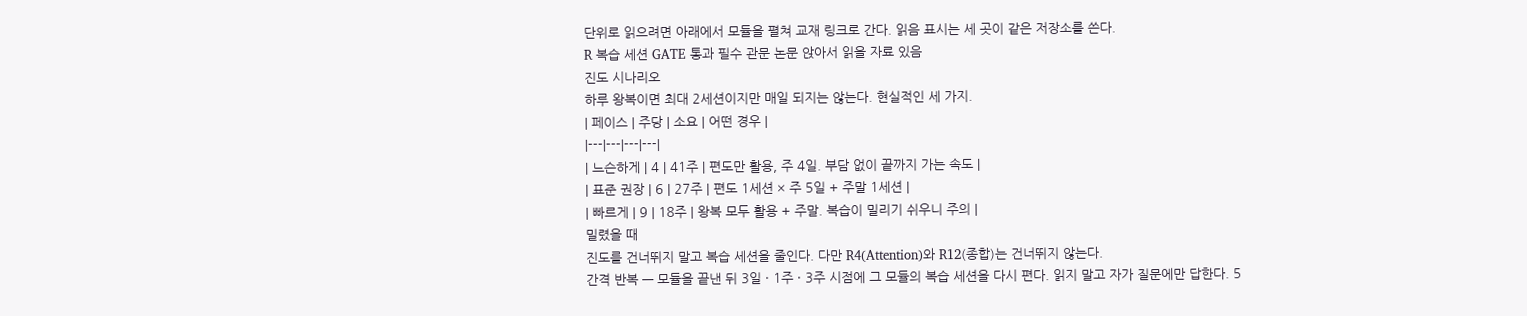단위로 읽으려면 아래에서 모듈을 펼쳐 교재 링크로 간다. 읽음 표시는 세 곳이 같은 저장소를 쓴다.
R 복습 세션 GATE 통과 필수 관문 논문 앉아서 읽을 자료 있음
진도 시나리오
하루 왕복이면 최대 2세션이지만 매일 되지는 않는다. 현실적인 세 가지.
| 페이스 | 주당 | 소요 | 어떤 경우 |
|---|---|---|---|
| 느슨하게 | 4 | 41주 | 편도만 활용, 주 4일. 부담 없이 끝까지 가는 속도 |
| 표준 권장 | 6 | 27주 | 편도 1세션 × 주 5일 + 주말 1세션 |
| 빠르게 | 9 | 18주 | 왕복 모두 활용 + 주말. 복습이 밀리기 쉬우니 주의 |
밀렸을 때
진도를 건너뛰지 말고 복습 세션을 줄인다. 다만 R4(Attention)와 R12(종합)는 건너뛰지 않는다.
간격 반복 — 모듈을 끝낸 뒤 3일 · 1주 · 3주 시점에 그 모듈의 복습 세션을 다시 편다. 읽지 말고 자가 질문에만 답한다. 5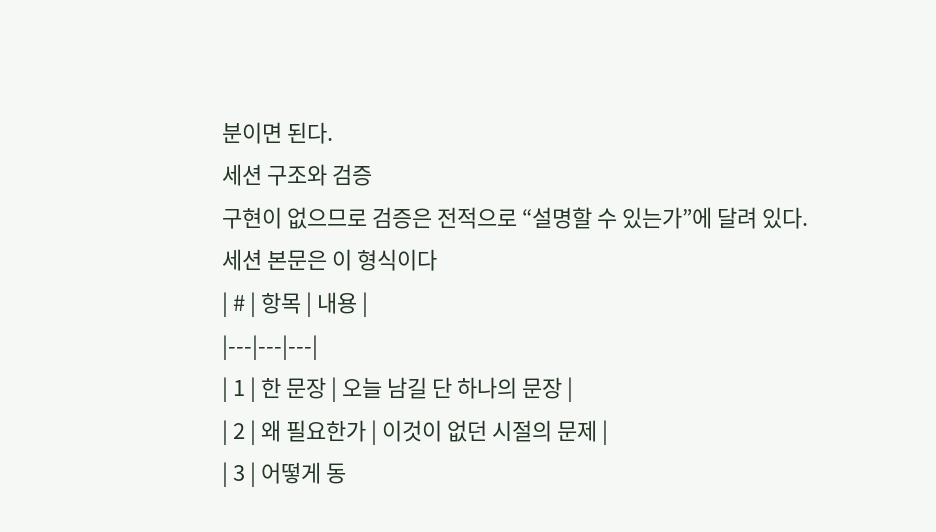분이면 된다.
세션 구조와 검증
구현이 없으므로 검증은 전적으로 “설명할 수 있는가”에 달려 있다.
세션 본문은 이 형식이다
| # | 항목 | 내용 |
|---|---|---|
| 1 | 한 문장 | 오늘 남길 단 하나의 문장 |
| 2 | 왜 필요한가 | 이것이 없던 시절의 문제 |
| 3 | 어떻게 동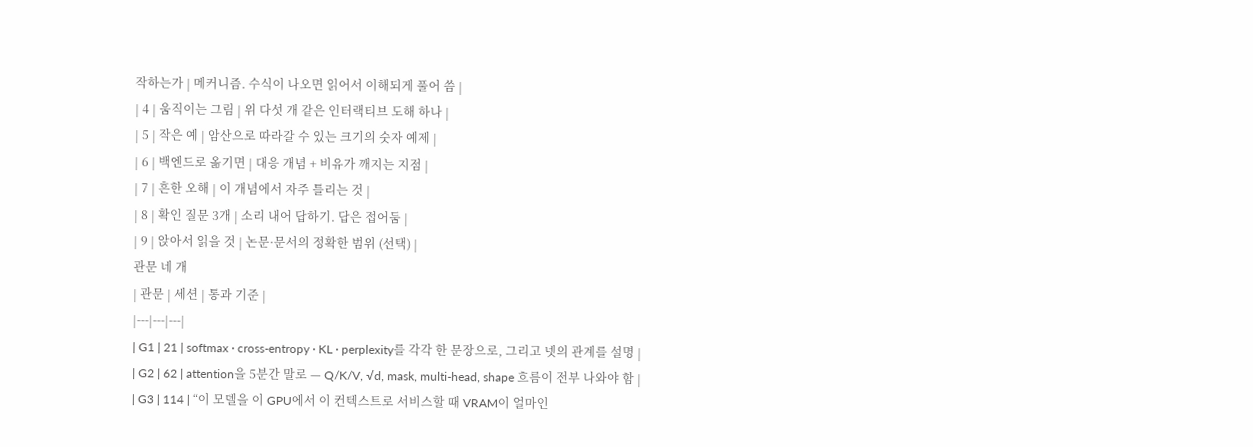작하는가 | 메커니즘. 수식이 나오면 읽어서 이해되게 풀어 씀 |
| 4 | 움직이는 그림 | 위 다섯 개 같은 인터랙티브 도해 하나 |
| 5 | 작은 예 | 암산으로 따라갈 수 있는 크기의 숫자 예제 |
| 6 | 백엔드로 옮기면 | 대응 개념 + 비유가 깨지는 지점 |
| 7 | 흔한 오해 | 이 개념에서 자주 틀리는 것 |
| 8 | 확인 질문 3개 | 소리 내어 답하기. 답은 접어둠 |
| 9 | 앉아서 읽을 것 | 논문·문서의 정확한 범위 (선택) |
관문 네 개
| 관문 | 세션 | 통과 기준 |
|---|---|---|
| G1 | 21 | softmax · cross-entropy · KL · perplexity를 각각 한 문장으로, 그리고 넷의 관계를 설명 |
| G2 | 62 | attention을 5분간 말로 — Q/K/V, √d, mask, multi-head, shape 흐름이 전부 나와야 함 |
| G3 | 114 | “이 모델을 이 GPU에서 이 컨텍스트로 서비스할 때 VRAM이 얼마인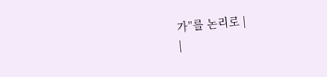가”를 논리로 |
|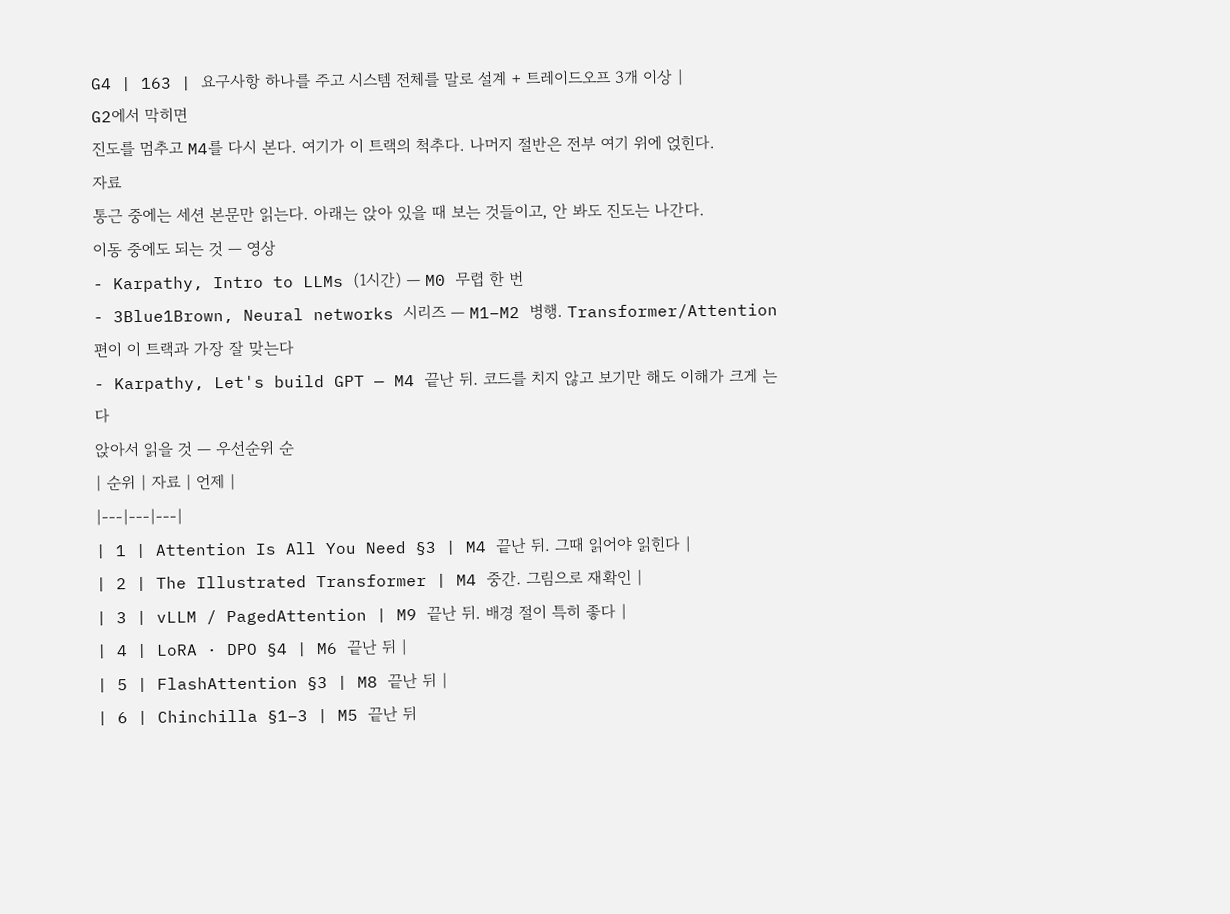G4 | 163 | 요구사항 하나를 주고 시스템 전체를 말로 설계 + 트레이드오프 3개 이상 |
G2에서 막히면
진도를 멈추고 M4를 다시 본다. 여기가 이 트랙의 척추다. 나머지 절반은 전부 여기 위에 얹힌다.
자료
통근 중에는 세션 본문만 읽는다. 아래는 앉아 있을 때 보는 것들이고, 안 봐도 진도는 나간다.
이동 중에도 되는 것 — 영상
- Karpathy, Intro to LLMs (1시간) — M0 무렵 한 번
- 3Blue1Brown, Neural networks 시리즈 — M1–M2 병행. Transformer/Attention 편이 이 트랙과 가장 잘 맞는다
- Karpathy, Let's build GPT — M4 끝난 뒤. 코드를 치지 않고 보기만 해도 이해가 크게 는다
앉아서 읽을 것 — 우선순위 순
| 순위 | 자료 | 언제 |
|---|---|---|
| 1 | Attention Is All You Need §3 | M4 끝난 뒤. 그때 읽어야 읽힌다 |
| 2 | The Illustrated Transformer | M4 중간. 그림으로 재확인 |
| 3 | vLLM / PagedAttention | M9 끝난 뒤. 배경 절이 특히 좋다 |
| 4 | LoRA · DPO §4 | M6 끝난 뒤 |
| 5 | FlashAttention §3 | M8 끝난 뒤 |
| 6 | Chinchilla §1–3 | M5 끝난 뒤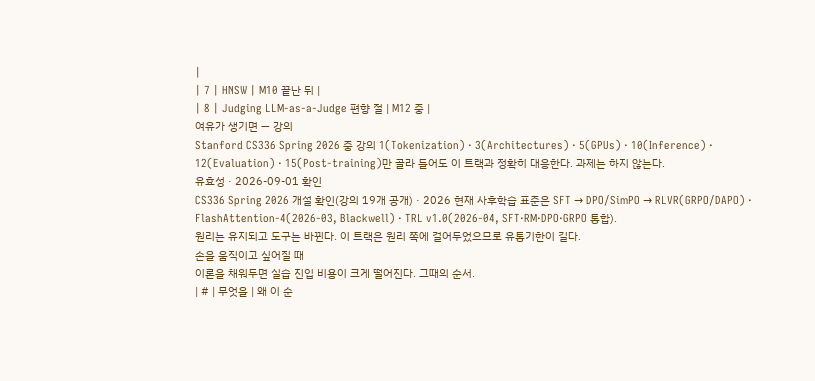|
| 7 | HNSW | M10 끝난 뒤 |
| 8 | Judging LLM-as-a-Judge 편향 절 | M12 중 |
여유가 생기면 — 강의
Stanford CS336 Spring 2026 중 강의 1(Tokenization) · 3(Architectures) · 5(GPUs) · 10(Inference) · 12(Evaluation) · 15(Post-training)만 골라 들어도 이 트랙과 정확히 대응한다. 과제는 하지 않는다.
유효성 · 2026-09-01 확인
CS336 Spring 2026 개설 확인(강의 19개 공개) · 2026 현재 사후학습 표준은 SFT → DPO/SimPO → RLVR(GRPO/DAPO) ·
FlashAttention-4(2026-03, Blackwell) · TRL v1.0(2026-04, SFT·RM·DPO·GRPO 통합).
원리는 유지되고 도구는 바뀐다. 이 트랙은 원리 쪽에 걸어두었으므로 유통기한이 길다.
손을 움직이고 싶어질 때
이론을 채워두면 실습 진입 비용이 크게 떨어진다. 그때의 순서.
| # | 무엇을 | 왜 이 순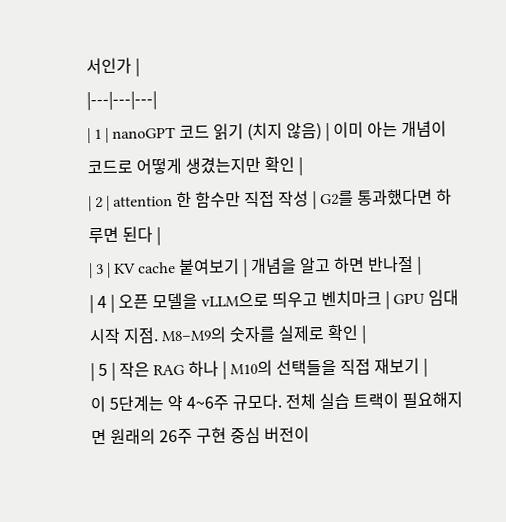서인가 |
|---|---|---|
| 1 | nanoGPT 코드 읽기 (치지 않음) | 이미 아는 개념이 코드로 어떻게 생겼는지만 확인 |
| 2 | attention 한 함수만 직접 작성 | G2를 통과했다면 하루면 된다 |
| 3 | KV cache 붙여보기 | 개념을 알고 하면 반나절 |
| 4 | 오픈 모델을 vLLM으로 띄우고 벤치마크 | GPU 임대 시작 지점. M8–M9의 숫자를 실제로 확인 |
| 5 | 작은 RAG 하나 | M10의 선택들을 직접 재보기 |
이 5단계는 약 4~6주 규모다. 전체 실습 트랙이 필요해지면 원래의 26주 구현 중심 버전이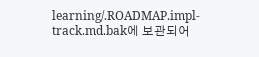learning/.ROADMAP.impl-track.md.bak에 보관되어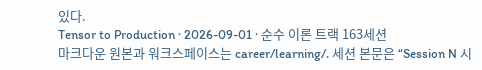있다.
Tensor to Production · 2026-09-01 · 순수 이론 트랙 163세션
마크다운 원본과 워크스페이스는 career/learning/. 세션 본문은 “Session N 시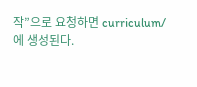작”으로 요청하면 curriculum/에 생성된다.